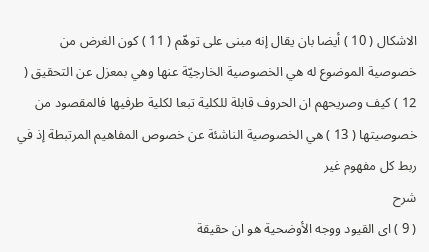الاشكال ( 10 ) أيضا بان يقال إنه مبنى على توهّم ( 11 ) كون الغرض من خصوصية الموضوع له هي الخصوصية الخارجيّة عنها وهي بمعزل عن التحقيق ( 12 ) كيف وصريحهم ان الحروف قابلة للكلية تبعا لكلية طرفيها فالمقصود من خصوصيتها ( 13 ) هي الخصوصية الناشئة عن خصوص المفاهيم المرتبطة إذ في ربط كل مفهوم غير
شرح
( 9 ) اى القيود ووجه الأوضحية هو ان حقيقة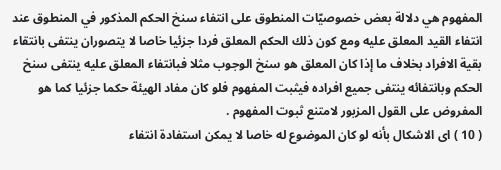المفهوم هي دلالة بعض خصوصيّات المنطوق على انتفاء سنخ الحكم المذكور في المنطوق عند انتفاء القيد المعلق عليه ومع كون ذلك الحكم المعلق فردا جزئيا خاصا لا يتصوران ينتفى بانتقاء بقية الافراد بخلاف ما إذا كان المعلق هو سنخ الوجوب مثلا فبانتفاء المعلق عليه ينتفى سنخ الحكم وبانتفائه ينتفى جميع افراده فيثبت المفهوم فلو كان مفاد الهيئة حكما جزئيا كما هو المفروض على القول المزبور لامتنع ثبوت المفهوم .
( 10 ) اى الاشكال بأنه لو كان الموضوع له خاصا لا يمكن استفادة انتفاء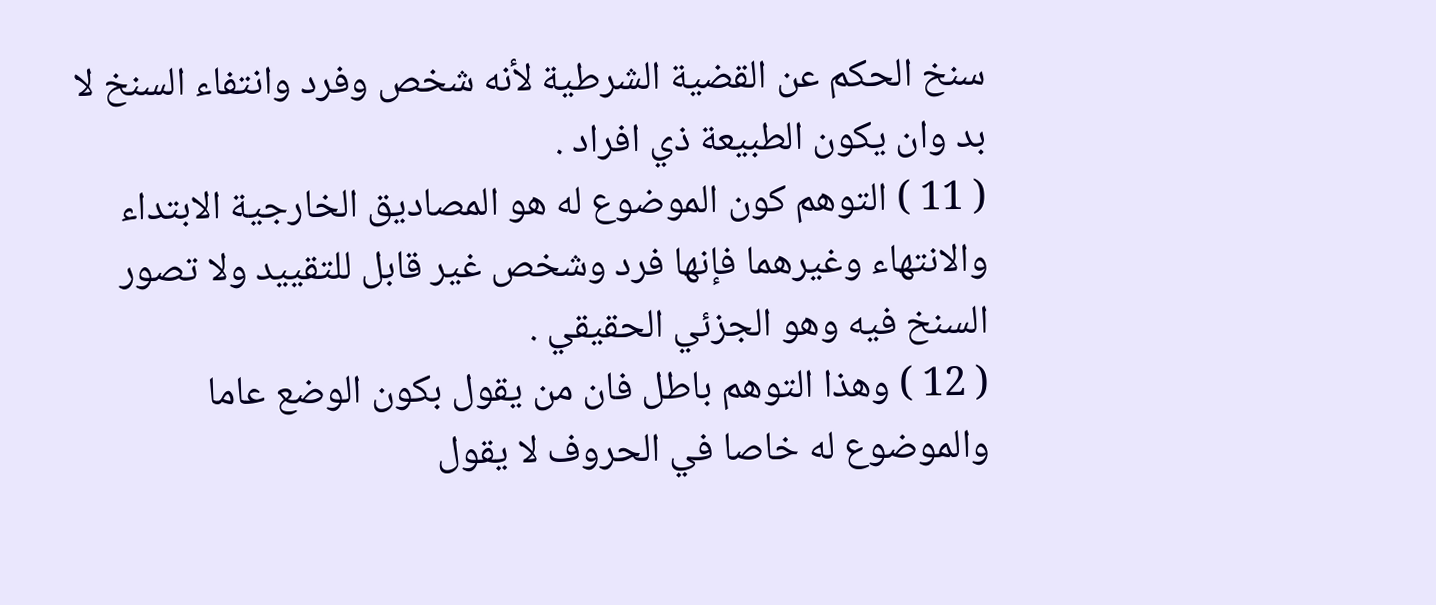سنخ الحكم عن القضية الشرطية لأنه شخص وفرد وانتفاء السنخ لا بد وان يكون الطبيعة ذي افراد .
( 11 ) التوهم كون الموضوع له هو المصاديق الخارجية الابتداء والانتهاء وغيرهما فإنها فرد وشخص غير قابل للتقييد ولا تصور السنخ فيه وهو الجزئي الحقيقي .
( 12 ) وهذا التوهم باطل فان من يقول بكون الوضع عاما والموضوع له خاصا في الحروف لا يقول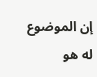إن الموضوع له هو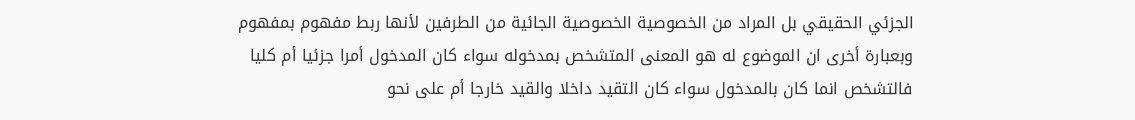الجزئي الحقيقي بل المراد من الخصوصية الخصوصية الجائية من الطرفين لأنها ربط مفهوم بمفهوم وبعبارة أخرى ان الموضوع له هو المعنى المتشخص بمدخوله سواء كان المدخول أمرا جزئيا أم كليا فالتشخص انما كان بالمدخول سواء كان التقيد داخلا والقيد خارجا أم على نحو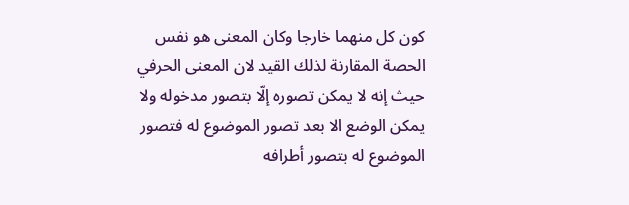كون كل منهما خارجا وكان المعنى هو نفس الحصة المقارنة لذلك القيد لان المعنى الحرفي حيث إنه لا يمكن تصوره إلّا بتصور مدخوله ولا يمكن الوضع الا بعد تصور الموضوع له فتصور الموضوع له بتصور أطرافه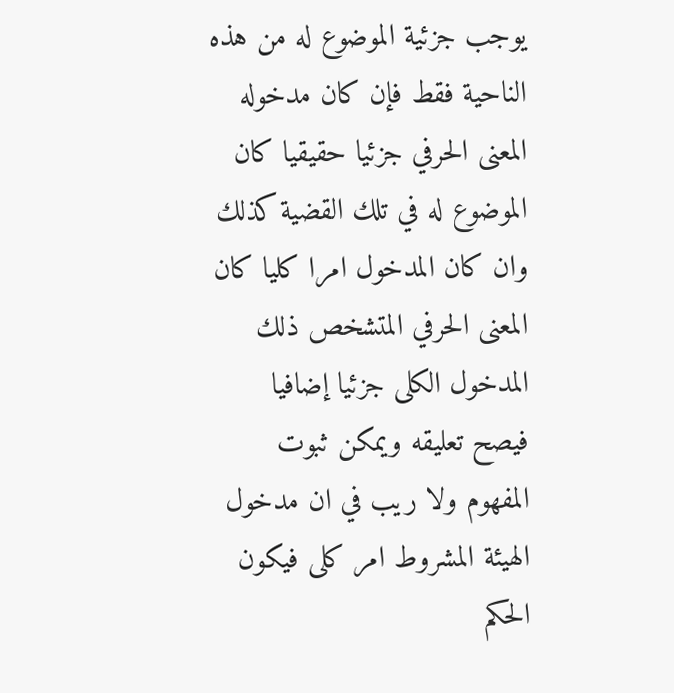يوجب جزئية الموضوع له من هذه الناحية فقط فإن كان مدخوله المعنى الحرفي جزئيا حقيقيا كان الموضوع له في تلك القضية كذلك وان كان المدخول امرا كليا كان المعنى الحرفي المتشخص ذلك المدخول الكلى جزئيا إضافيا فيصح تعليقه ويمكن ثبوت المفهوم ولا ريب في ان مدخول الهيئة المشروط امر كلى فيكون الحكم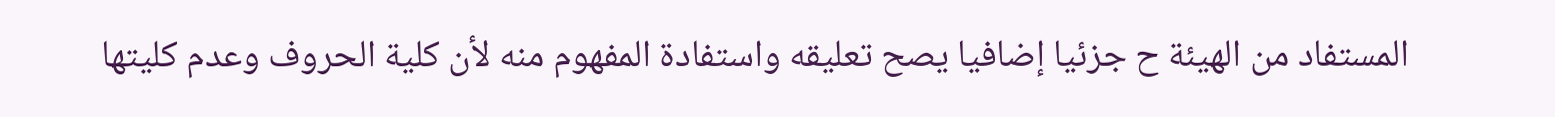المستفاد من الهيئة ح جزئيا إضافيا يصح تعليقه واستفادة المفهوم منه لأن كلية الحروف وعدم كليتها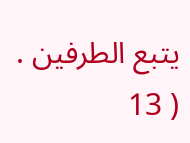يتبع الطرفين .
( 13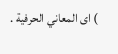) اى المعاني الحرفية .